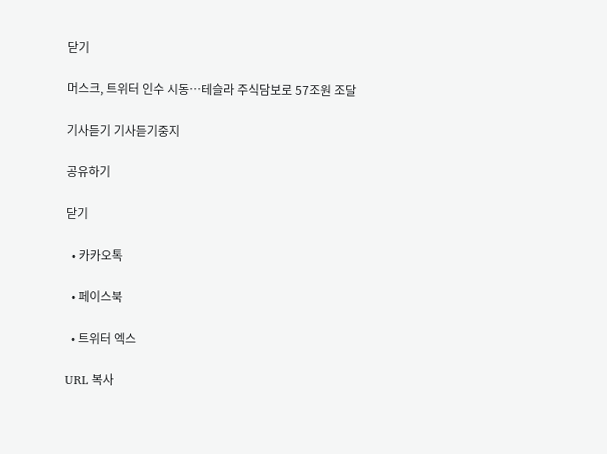닫기

머스크, 트위터 인수 시동…테슬라 주식담보로 57조원 조달

기사듣기 기사듣기중지

공유하기

닫기

  • 카카오톡

  • 페이스북

  • 트위터 엑스

URL 복사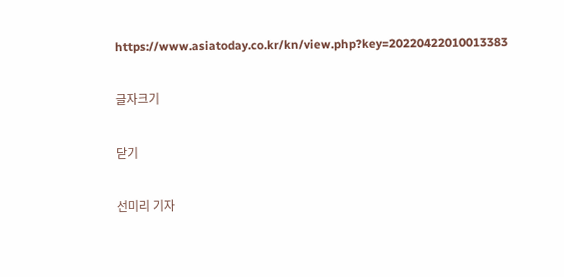https://www.asiatoday.co.kr/kn/view.php?key=20220422010013383

글자크기

닫기

선미리 기자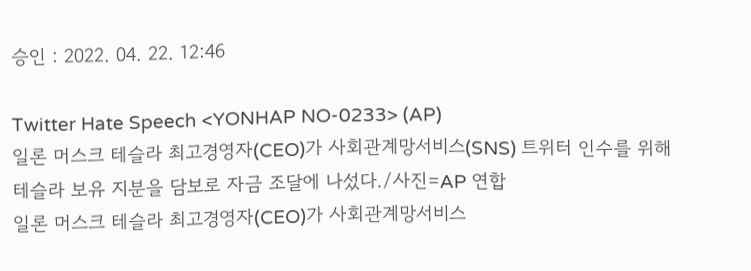승인 : 2022. 04. 22. 12:46

Twitter Hate Speech <YONHAP NO-0233> (AP)
일론 머스크 테슬라 최고경영자(CEO)가 사회관계망서비스(SNS) 트위터 인수를 위해 테슬라 보유 지분을 담보로 자금 조달에 나섰다./사진=AP 연합
일론 머스크 테슬라 최고경영자(CEO)가 사회관계망서비스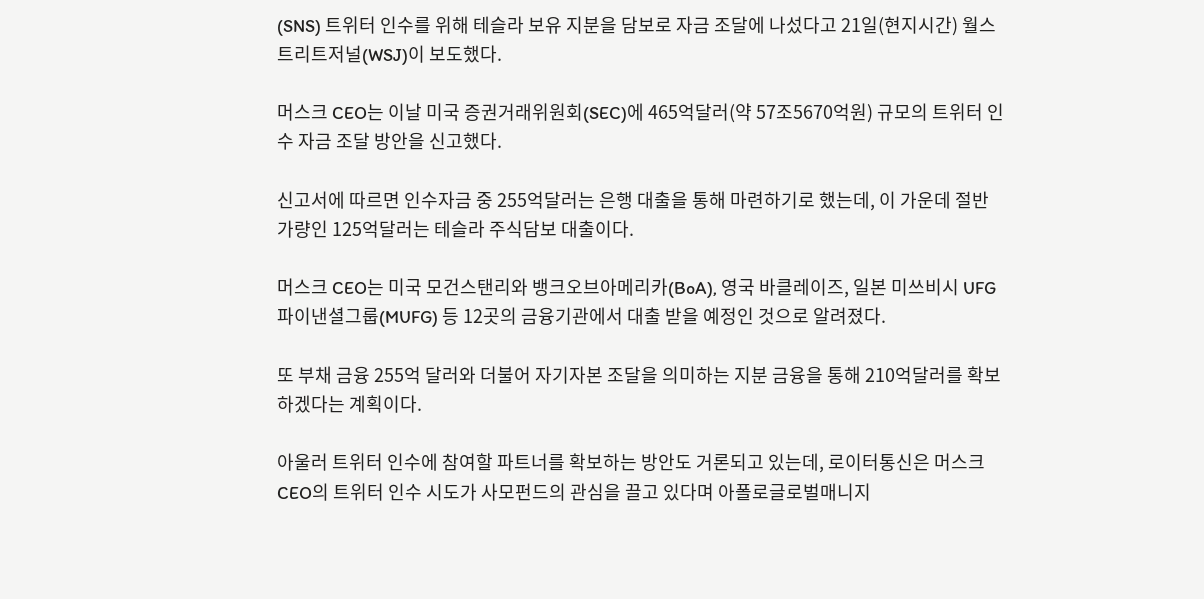(SNS) 트위터 인수를 위해 테슬라 보유 지분을 담보로 자금 조달에 나섰다고 21일(현지시간) 월스트리트저널(WSJ)이 보도했다.

머스크 CEO는 이날 미국 증권거래위원회(SEC)에 465억달러(약 57조5670억원) 규모의 트위터 인수 자금 조달 방안을 신고했다.

신고서에 따르면 인수자금 중 255억달러는 은행 대출을 통해 마련하기로 했는데, 이 가운데 절반 가량인 125억달러는 테슬라 주식담보 대출이다.

머스크 CEO는 미국 모건스탠리와 뱅크오브아메리카(BoA), 영국 바클레이즈, 일본 미쓰비시 UFG 파이낸셜그룹(MUFG) 등 12곳의 금융기관에서 대출 받을 예정인 것으로 알려졌다.

또 부채 금융 255억 달러와 더불어 자기자본 조달을 의미하는 지분 금융을 통해 210억달러를 확보하겠다는 계획이다.

아울러 트위터 인수에 참여할 파트너를 확보하는 방안도 거론되고 있는데, 로이터통신은 머스크 CEO의 트위터 인수 시도가 사모펀드의 관심을 끌고 있다며 아폴로글로벌매니지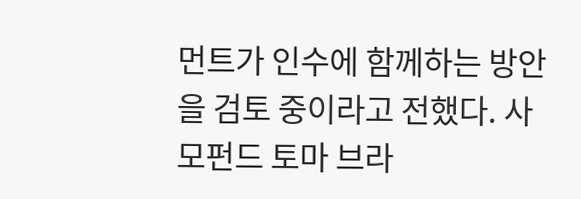먼트가 인수에 함께하는 방안을 검토 중이라고 전했다. 사모펀드 토마 브라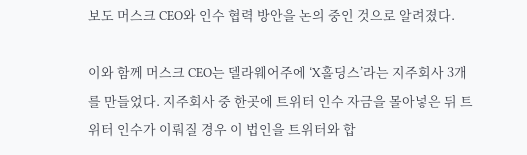보도 머스크 CEO와 인수 협력 방안을 논의 중인 것으로 알려졌다.

이와 함께 머스크 CEO는 델라웨어주에 ‘X홀딩스’라는 지주회사 3개를 만들었다. 지주회사 중 한곳에 트위터 인수 자금을 몰아넣은 뒤 트위터 인수가 이뤄질 경우 이 법인을 트위터와 합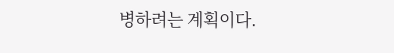병하려는 계획이다.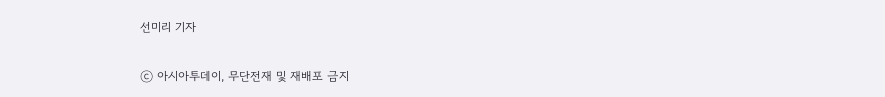선미리 기자

ⓒ 아시아투데이, 무단전재 및 재배포 금지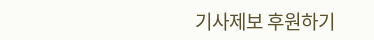기사제보 후원하기